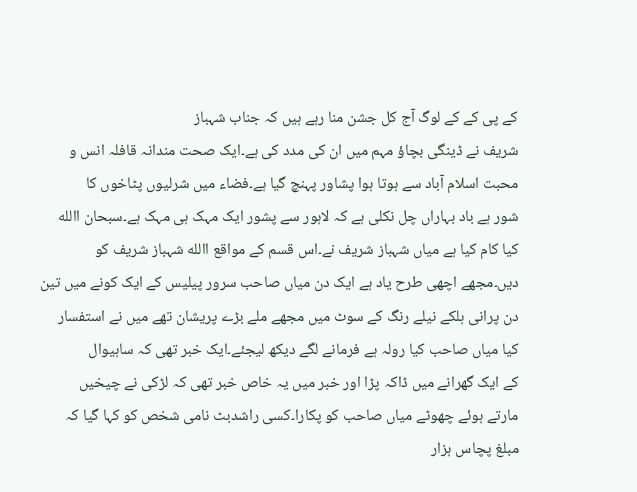کے پی کے کے لوگ آج کل جشن منا رہے ہیں کہ جناب شہباز
شریف نے ڈینگی بچاؤ مہم میں ان کی مدد کی ہے۔ایک صحت مندانہ قافلہ انس و
محبت اسلام آباد سے ہوتا ہوا پشاور پہنچ گیا ہے۔فضاء میں شرلیوں پٹاخوں کا
شور ہے باد بہاراں چل نکلی ہے کہ لاہور سے پشور ایک مہک ہی مہک ہے۔سبحان االله
کیا کام کیا ہے میاں شہباز شریف نے۔اس قسم کے مواقع االله شہباز شریف کو
دیں۔مجھے اچھی طرح یاد ہے ایک دن میاں صاحب سرور پیلیس کے ایک کونے میں تین
دن پرانی ہلکے نیلے رنگ کے سوٹ میں مجھے ملے بڑے پریشان تھے میں نے استفسار
کیا میاں صاحب کیا رولہ ہے فرمانے لگے دیکھ لیجئے۔ایک خبر تھی کہ ساہیوال
کے ایک گھرانے میں ڈاکہ پڑا اور خبر میں یہ خاص خبر تھی کہ لڑکی نے چیخیں
مارتے ہوئے چھوٹے میاں صاحب کو پکارا۔کسی راشدبٹ نامی شخص کو کہا گیا کہ
مبلغ پچاس ہزار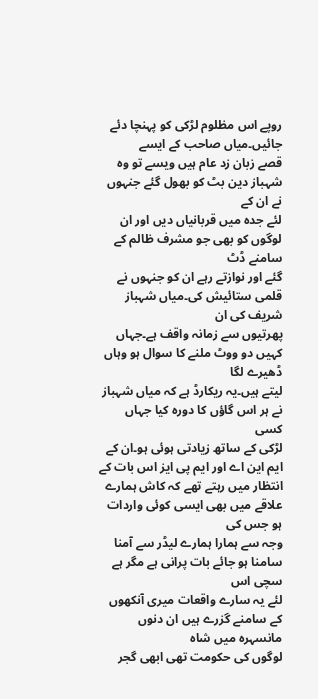روپے اس مظلوم لڑکی کو پہنچا دئے جائیں۔میاں صاحب کے ایسے
قصے زبان زد عام ہیں ویسے تو وہ شہباز دین بٹ کو بھول گئے جنہوں نے ان کے
لئے جدہ میں قربانیاں دیں اور ان لوگوں کو بھی جو مشرف ظالم کے سامنے ڈٹ
گئے اور نوازتے رہے ان کو جنہوں نے قلمی ستائیش کی۔میاں شہباز شریف کی ان
پھرتیوں سے زمانہ واقف ہے۔جہاں کہیں دو ووٹ ملنے کا سوال ہو وہاں ڈھیرے لگا
لیتے ہیں۔یہ ریکارڈ ہے کہ میاں شہباز نے ہر اس گاؤں کا دورہ کیا جہاں کسی
لڑکی کے ساتھ زیادتی ہوئی ہو۔ان کے ایم این اے اور ایم پی ایز اس بات کے
انتظار میں رہتے تھے کہ کاش ہمارے علاقے میں بھی ایسی کوئی واردات ہو جس کی
وجہ سے ہمارا ہمارے لیڈر سے آمنا سامنا ہو جائے بات پرانی ہے مگر ہے سچی اس
لئے یہ سارے واقعات میری آنکھوں کے سامنے گزرے ہیں ان دنوں مانسہرہ میں شاہ
لوگوں کی حکومت تھی ابھی گجر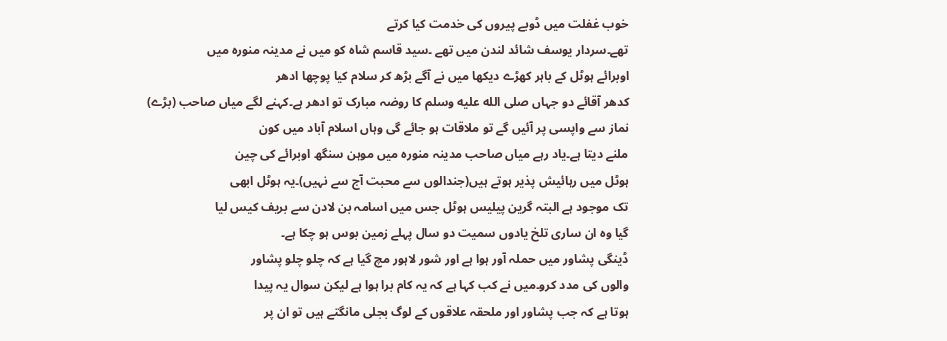خوب غفلت میں ڈوبے پیروں کی خدمت کیا کرتے
تھے۔سردار یوسف شائد لندن میں تھے ۔سید قاسم شاہ کو میں نے مدینہ منورہ میں
اوبرائے ہوٹل کے باہر کھڑے دیکھا میں نے آگے بڑھ کر سلام کیا پوچھا ادھر
کدھر آقائے دو جہاں صلى الله عليه وسلم کا روضہ مبارک تو ادھر ہے۔کہنے لگے میاں صاحب (بڑے)
نماز سے واپسی پر آئیں گے تو ملاقات ہو جائے گی وہاں اسلام آباد میں کون
ملنے دیتا ہے۔یاد رہے میاں صاحب مدینہ منورہ میں موہن سنگھ اوبرائے کی چین
ہوٹل میں رہائیش پذیر ہوتے ہیں(جندالوں سے محبت آج سے نہیں)۔یہ ہوٹل ابھی
تک موجود ہے البتہ گرین پیلیس ہوٹل جس میں اسامہ بن لادن سے بریف کیس لیا
گیا وہ ان ساری تلخ یادوں سمیت دو سال پہلے زمین بوس ہو چکا ہے۔
ڈینگی پشاور میں حملہ آور ہوا ہے اور شور لاہور مچ گیا ہے کہ چلو چلو پشاور
والوں کی مدد کرو۔میں نے کب کہا ہے کہ یہ کام برا ہوا ہے لیکن سوال یہ پیدا
ہوتا ہے کہ جب پشاور اور ملحقہ علاقوں کے لوگ بجلی مانگتے ہیں تو ان پر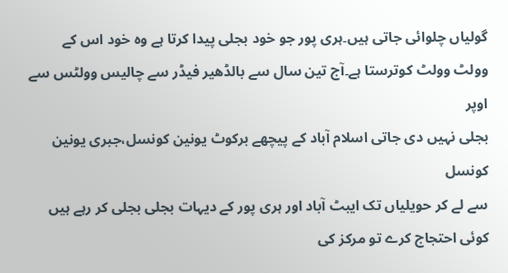گولیاں چلوائی جاتی ہیں۔ہری پور جو خود بجلی پیدا کرتا ہے وہ خود اس کے
وولٹ وولٹ کوترستا ہے۔آج تین سال سے بالڈھیر فیڈر سے چالیس وولٹس سے اوپر
بجلی نہیں دی جاتی اسلام آباد کے پیچھے برکوٹ یونین کونسل،جبری یونین کونسل
سے لے کر حویلیاں تک ایبٹ آباد اور ہری پور کے دیہات بجلی بجلی کر رہے ہیں
کوئی احتجاج کرے تو مرکز کی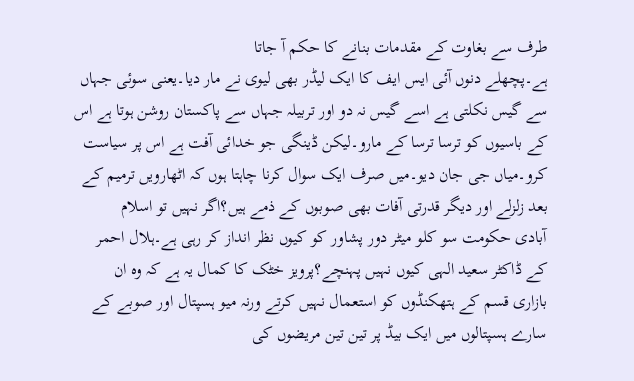طرف سے بغاوت کے مقدمات بنانے کا حکم آ جاتا
ہے۔پچھلے دنوں آئی ایس ایف کا ایک لیڈر بھی لیوی نے مار دیا۔یعنی سوئی جہاں
سے گیس نکلتی ہے اسے گیس نہ دو اور تربیلہ جہاں سے پاکستان روشن ہوتا ہے اس
کے باسیوں کو ترسا ترسا کے مارو۔لیکن ڈینگی جو خدائی آفت ہے اس پر سیاست
کرو۔میاں جی جان دیو۔میں صرف ایک سوال کرنا چاہتا ہوں کہ اٹھارویں ترمیم کے
بعد زلزلے اور دیگر قدرتی آفات بھی صوبوں کے ذمے ہیں؟اگر نہیں تو اسلام
آبادی حکومت سو کلو میٹر دور پشاور کو کیوں نظر انداز کر رہی ہے۔ہلال احمر
کے ڈاکٹر سعید الہی کیوں نہیں پہنچے؟پرویز خٹک کا کمال یہ ہے کہ وہ ان
بازاری قسم کے ہتھکنڈوں کو استعمال نہیں کرتے ورنہ میو ہسپتال اور صوبے کے
سارے ہسپتالوں میں ایک بیڈ پر تین تین مریضوں کی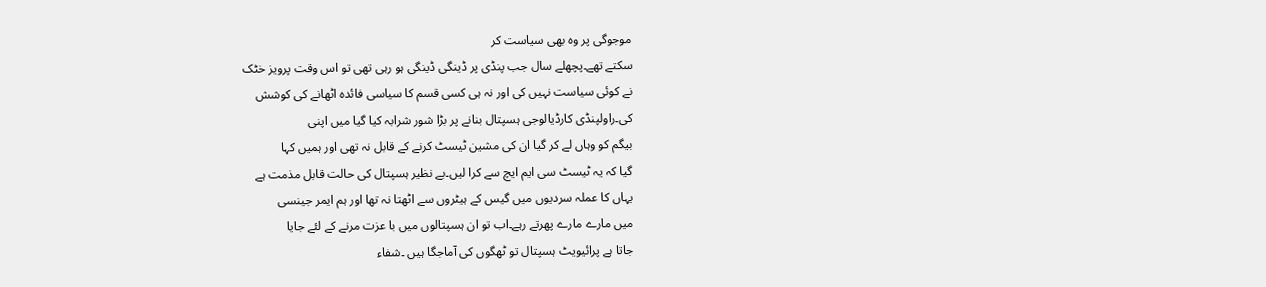موجوگی پر وہ بھی سیاست کر
سکتے تھے۔پچھلے سال جب پنڈی پر ڈینگی ڈینگی ہو رہی تھی تو اس وقت پرویز خٹک
نے کوئی سیاست نہیں کی اور نہ ہی کسی قسم کا سیاسی فائدہ اٹھانے کی کوشش
کی۔راولپنڈی کارڈیالوجی ہسپتال بنانے پر بڑا شور شرابہ کیا گیا میں اپنی
بیگم کو وہاں لے کر گیا ان کی مشین ٹیسٹ کرنے کے قابل نہ تھی اور ہمیں کہا
گیا کہ یہ ٹیسٹ سی ایم ایچ سے کرا لیں۔بے نظیر ہسپتال کی حالت قابل مذمت ہے
یہاں کا عملہ سردیوں میں گیس کے ہیٹروں سے اٹھتا نہ تھا اور ہم ایمر جینسی
میں مارے مارے پھرتے رہے۔اب تو ان ہسپتالوں میں با عزت مرنے کے لئے جایا
جاتا ہے پرائیویٹ ہسپتال تو ٹھگوں کی آماجگا ہیں ۔شفاء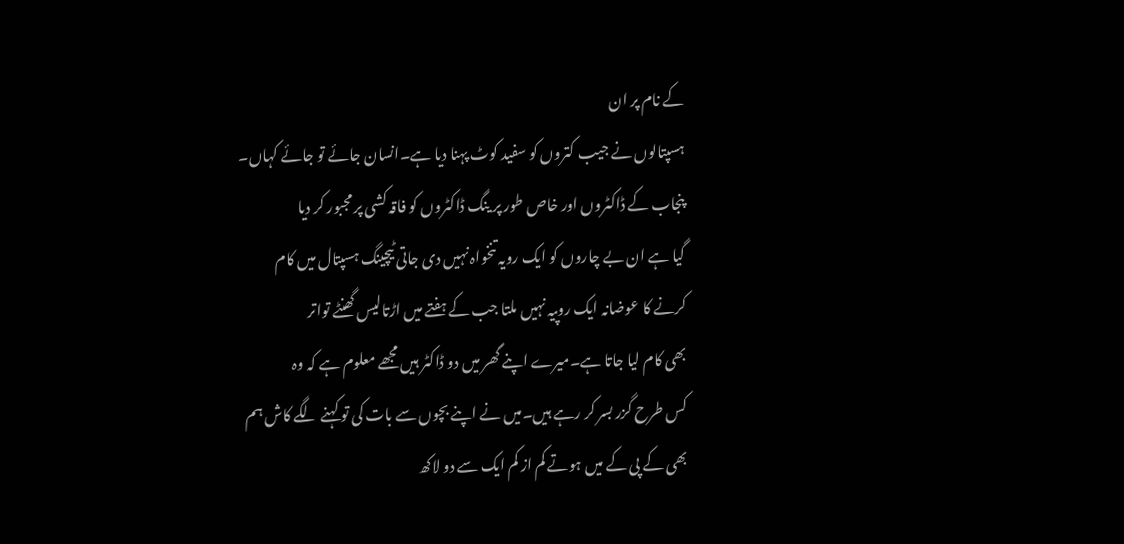کے نام پر ان
ہسپتالوں نے جیب کتروں کو سفید کوٹ پہنا دیا ہے۔انسان جائے تو جائے کہاں۔
پنجاب کے ڈاکٹروں اور خاص طور پر ینگ ڈاکٹروں کو فاقہ کشی پر مجبور کر دیا
گیا ہے ان بے چاروں کو ایک رویہ تنخواہ نہیں دی جاتی ٹیچینگ ہسپتال میں کام
کرنے کا عوضانہ ایک روپیہ نہیں ملتا جب کے ہفتے میں اڑتالیس گھنٹے تواتر
بھی کام لیا جاتا ہے۔میرے اپنے گھر میں دو ڈاکٹر ہیں مجھے معلوم ہے کہ وہ
کس طرح گزر بسر کر رہے ہیں۔میں نے اپنے بچوں سے بات کی تو کہنے لگے کاش ہم
بھی کے پی کے میں ہوتے کم از کم ایک سے دو لاکھ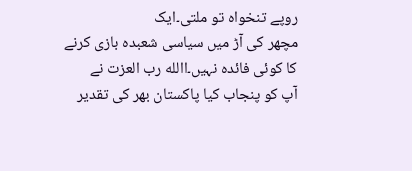روپے تنخواہ تو ملتی۔ایک
مچھر کی آڑ میں سیاسی شعبدہ بازی کرنے کا کوئی فائدہ نہیں۔االله رب العزت نے
آپ کو پنجاب کیا پاکستان بھر کی تقدیر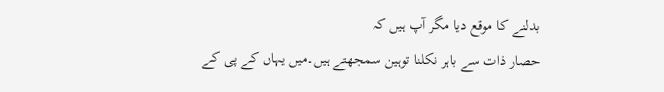بدلنے کا موقع دیا مگر آپ ہیں کہ
حصار ذات سے باہر نکلنا توہین سمجھتے ہیں۔میں یہاں کے پی کے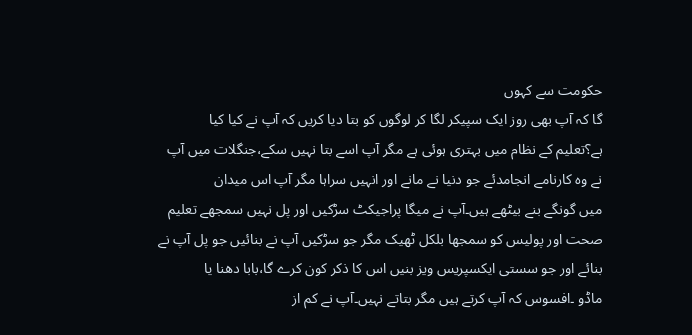حکومت سے کہوں
گا کہ آپ بھی روز ایک سپیکر لگا کر لوگوں کو بتا دیا کریں کہ آپ نے کیا کیا
ہے؟تعلیم کے نظام میں بہتری ہوئی ہے مگر آپ اسے بتا نہیں سکے،جنگلات میں آپ
نے وہ کارنامے انجامدئے جو دنیا نے مانے اور انہیں سراہا مگر آپ اس میدان
میں گونگے بنے بیٹھے ہیں۔آپ نے میگا پراجیکٹ سڑکیں اور پل نہیں سمجھے تعلیم
صحت اور پولیس کو سمجھا بلکل ٹھیک مگر جو سڑکیں آپ نے بنائیں جو پل آپ نے
بنائے اور جو سستی ایکسپریس ویز بنیں اس کا ذکر کون کرے گا،بابا دھنا یا
ماڈو ۔افسوس کہ آپ کرتے ہیں مگر بتاتے نہیں۔آپ نے کم از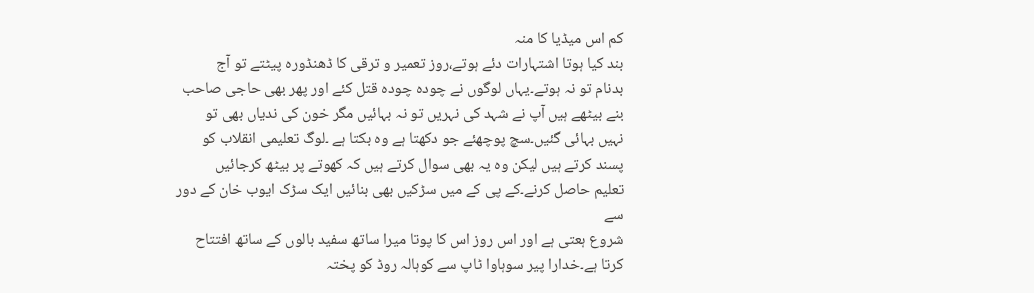کم اس میڈیا کا منہ
بند کیا ہوتا اشتہارات دئے ہوتے،روز تعمیر و ترقی کا ڈھنڈورہ پیٹتے تو آج
بدنام تو نہ ہوتے۔یہاں لوگوں نے چودہ چودہ قتل کئے اور پھر بھی حاجی صاحب
بنے بیٹھے ہیں آپ نے شہد کی نہریں تو نہ بہائیں مگر خون کی ندیاں بھی تو
نہیں بہائی گئیں۔سچ پوچھئے جو دکھتا ہے وہ بکتا ہے ۔لوگ تعلیمی انقلاب کو
پسند کرتے ہیں لیکن وہ یہ بھی سوال کرتے ہیں کہ کھوتے پر بیٹھ کرجائیں
تعلیم حاصل کرنے۔کے پی کے میں سڑکیں بھی بنائیں ایک سڑک ایوب خان کے دور سے
شروع ہعتی ہے اور اس روز اس کا پوتا میرا ساتھ سفید بالوں کے ساتھ افتتاح
کرتا ہے۔خدارا پیر سوہاوا ٹاپ سے کوہالہ روڈ کو پختہ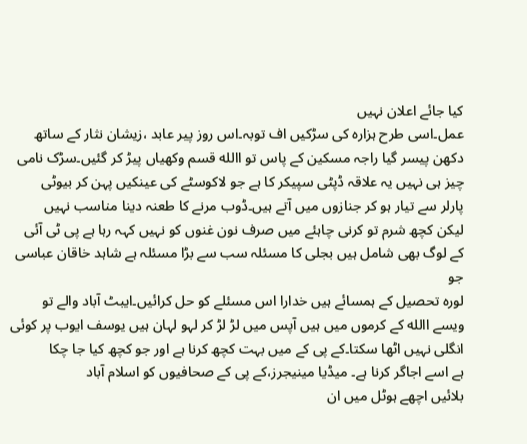کیا جائے اعلان نہیں
عمل۔اسی طرح ہزارہ کی سڑکیں اف توبہ۔اس روز پیر عابد ،زیشان نثار کے ساتھ
دکھن پیسر گیا راجہ مسکین کے پاس تو االله قسم وکھیاں پیڑ کر گئیں۔سڑک نامی
چیز ہی نہیں یہ علاقہ ڈپٹی سپیکر کا ہے جو لاکوسٹے کی عینکیں پہن کر بیوٹی
پارلر سے تیار ہو کر جنازوں میں آتے ہیں۔ڈوب مرنے کا طعنہ دینا مناسب نہیں
لیکن کچھ شرم تو کرنی چاہئے میں صرف نون غنوں کو نہیں کہہ رہا ہے پی ٹی آئی
کے لوگ بھی شامل ہیں بجلی کا مسئلہ سب سے بڑا مسئلہ ہے شاہد خاقان عباسی جو
لورہ تحصیل کے ہمسائے ہیں خدارا اس مسئلے کو حل کرائیں۔ایبٹ آباد والے تو
ویسے االله کے کرموں میں ہیں آپس میں لڑ لڑ کر لہو لہان ہیں یوسف ایوب پر کوئی
انگلی نہیں اٹھا سکتا۔کے پی کے میں بہت کچھ کرنا ہے اور جو کچھ کیا جا چکا
ہے اسے اجاگر کرنا ہے۔ میڈیا مینیجرز،کے پی کے صحافیوں کو اسلام آباد
بلائیں اچھے ہوٹل میں ان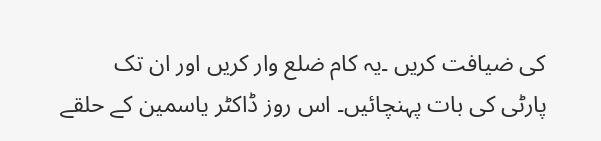کی ضیافت کریں ۔یہ کام ضلع وار کریں اور ان تک
پارٹی کی بات پہنچائیں۔ اس روز ڈاکٹر یاسمین کے حلقے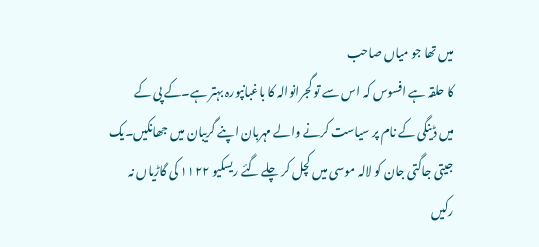میں تھا جو میاں صاحب
کا حلقہ ہے افسوس کہ اس سے تو گجرانوالہ کا باغبانپورہ بہتر ہے۔کے پی کے
میں ڈینگی کے نام پر سیاست کرنے والے مہربان اپنے گریبان میں جھانکیں۔یک
جیتی جاگتی جان کو لالہ موسی میں کچل کر چلے گئے ریسکیو ۱۱۲۲ کی گاڑیاں نہ
رکیں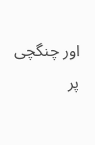اور چنگچی پر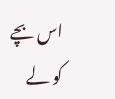اس بچے کو لے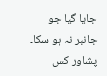جایا گیا جو جانبر نہ ہو سکا۔
پشاور کس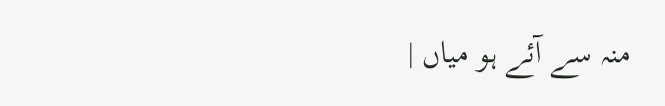منہ سے آئے ہو میاں |